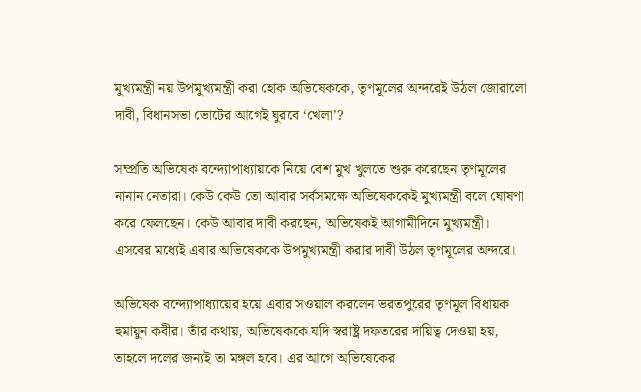মুখ্যমন্ত্রী নয় উপমুখ্যমন্ত্রী করা হোক অভিষেককে, তৃণমূলের অন্দরেই উঠল জোরালো দাবী, বিধানসভা ভোটের আগেই ঘুরবে ‘খেলা’?

সম্প্রতি অভিষেক বন্দ্যোপাধ্যায়কে নিয়ে বেশ মুখ খুলতে শুরু করেছেন তৃণমূলের নানান নেতারা। কেউ কেউ তো আবার সর্বসমক্ষে অভিষেককেই মুখ্যমন্ত্রী বলে ঘোষণা করে ফেলছেন। কেউ আবার দাবী করছেন, অভিষেকই আগামীদিনে মুখ্যমন্ত্রী। এসবের মধ্যেই এবার অভিষেককে উপমুখ্যমন্ত্রী করার দাবী উঠল তৃণমূলের অন্দরে।

অভিষেক বন্দ্যোপাধ্যায়ের হয়ে এবার সওয়াল করলেন ভরতপুরের তৃণমূল বিধায়ক হুমায়ুন কবীর। তাঁর কথায়, অভিষেককে যদি স্বরাষ্ট্র দফতরের দায়িত্ব দেওয়া হয়, তাহলে দলের জন্যই তা মঙ্গল হবে। এর আগে অভিষেকের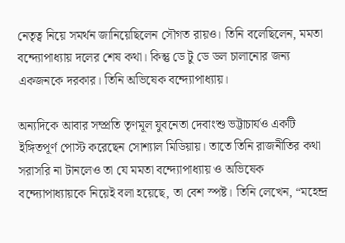নেতৃত্ব নিয়ে সমর্থন জানিয়েছিলেন সৌগত রায়ও। তিনি বলেছিলেন, মমতা বন্দ্যোপাধ্যায় দলের শেষ কথা। কিন্তু ডে টু ডে ডল চালানোর জন্য একজনকে দরকার। তিনি অভিষেক বন্দ্যোপাধ্যায়।

অন্যদিকে আবার সম্প্রতি তৃণমূল যুবনেতা দেবাংশু ভট্টাচার্যও একটি ইঙ্গিতপূর্ণ পোস্ট করেছেন সোশ্যাল মিডিয়ায়। তাতে তিনি রাজনীতির কথা সরাসরি না টানলেও তা যে মমতা বন্দ্যোপাধ্যায় ও অভিষেক বন্দ্যোপাধ্যায়কে নিয়েই বলা হয়েছে, তা বেশ স্পষ্ট। তিনি লেখেন, “মহেন্দ্র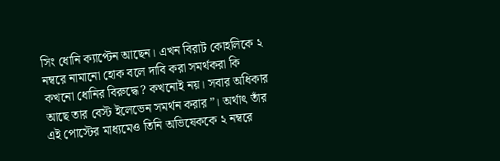সিং ধোনি ক্যাপ্টেন আছেন। এখন বিরাট কোহলিকে ২ নম্বরে নামানো হোক বলে দাবি করা সমর্থকরা কি কখনো ধোনির বিরুদ্ধে? কখনোই নয়। সবার অধিকার আছে তার বেস্ট ইলেভেন সমর্থন করার”। অর্থাৎ তাঁর এই পোস্টের মাধ্যমেও তিনি অভিষেককে ২ নম্বরে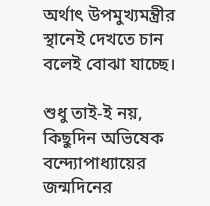অর্থাৎ উপমুখ্যমন্ত্রীর স্থানেই দেখতে চান বলেই বোঝা যাচ্ছে।

শুধু তাই-ই নয়, কিছুদিন অভিষেক বন্দ্যোপাধ্যায়ের জন্মদিনের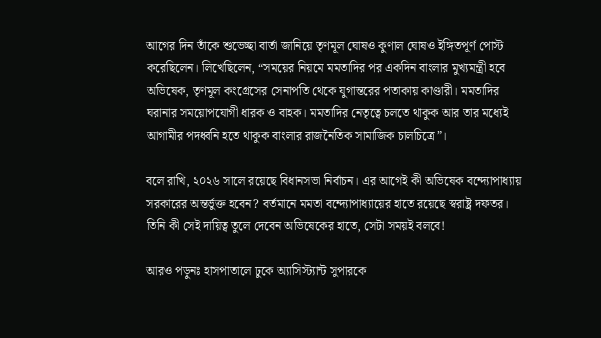আগের দিন তাঁকে শুভেচ্ছা বার্তা জানিয়ে তৃণমূল ঘোষও কুণাল ঘোষও ইঙ্গিতপূর্ণ পোস্ট করেছিলেন। লিখেছিলেন, “সময়ের নিয়মে মমতাদির পর একদিন বাংলার মুখ্যমন্ত্রী হবে অভিষেক, তৃণমূল কংগ্রেসের সেনাপতি থেকে যুগান্তরের পতাকায় কাণ্ডারী। মমতাদির ঘরানার সময়োপযোগী ধারক ও বাহক। মমতাদির নেতৃত্বে চলতে থাকুক আর তার মধ্যেই আগামীর পদধ্বনি হতে থাকুক বাংলার রাজনৈতিক সামাজিক চালচিত্রে”।

বলে রাখি, ২০২৬ সালে রয়েছে বিধানসভা নির্বাচন। এর আগেই কী অভিষেক বন্দ্যোপাধ্যায় সরকারের অন্তর্ভুক্ত হবেন? বর্তমানে মমতা বন্দ্যোপাধ্যায়ের হাতে রয়েছে স্বরাষ্ট্র দফতর। তিনি কী সেই দায়িত্ব তুলে দেবেন অভিষেকের হাতে, সেটা সময়ই বলবে!

আরও পড়ুনঃ হাসপাতালে ঢুকে অ্যাসিস্ট্যান্ট সুপারকে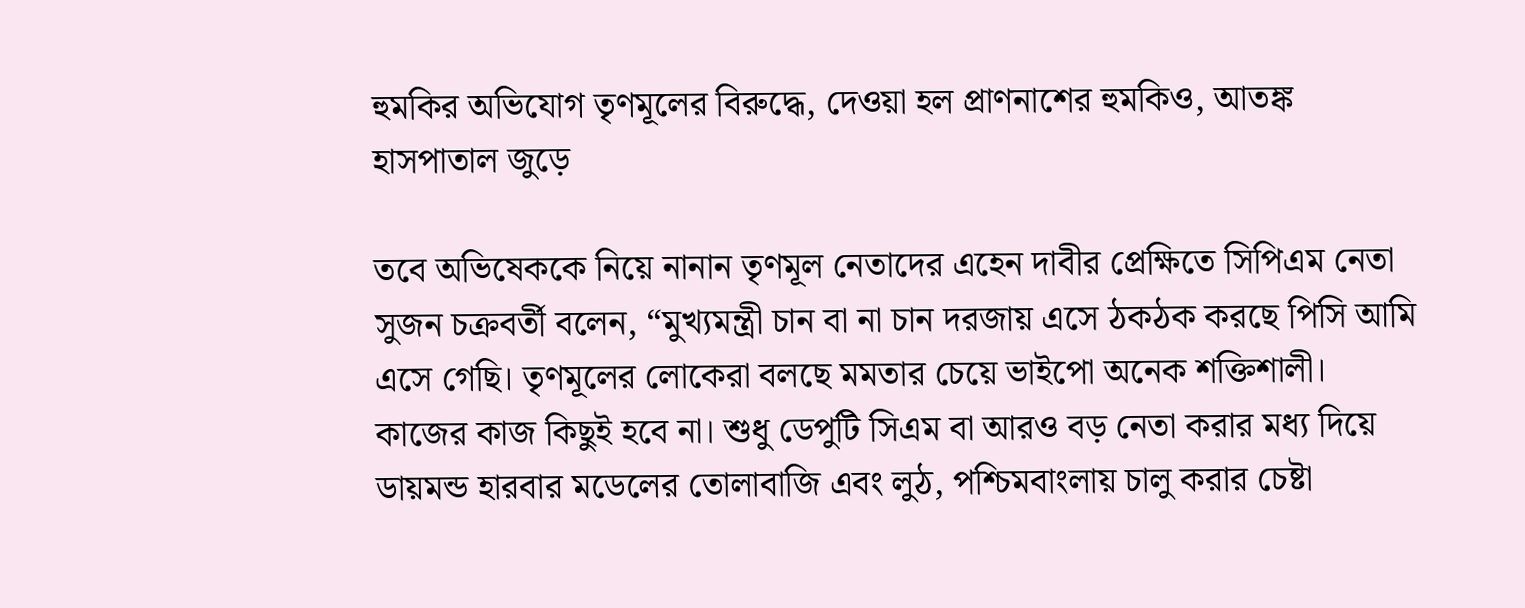হুমকির অভিযোগ তৃণমূলের বিরুদ্ধে, দেওয়া হল প্রাণনাশের হুমকিও, আতঙ্ক হাসপাতাল জুড়ে

তবে অভিষেককে নিয়ে নানান তৃণমূল নেতাদের এহেন দাবীর প্রেক্ষিতে সিপিএম নেতা সুজন চক্রবর্তী বলেন, “মুখ্যমন্ত্রী চান বা না চান দরজায় এসে ঠকঠক করছে পিসি আমি এসে গেছি। তৃণমূলের লোকেরা বলছে মমতার চেয়ে ভাইপো অনেক শক্তিশালী। কাজের কাজ কিছুই হবে না। শুধু ডেপুটি সিএম বা আরও বড় নেতা করার মধ্য দিয়ে ডায়মন্ড হারবার মডেলের তোলাবাজি এবং লুঠ, পশ্চিমবাংলায় চালু করার চেষ্টা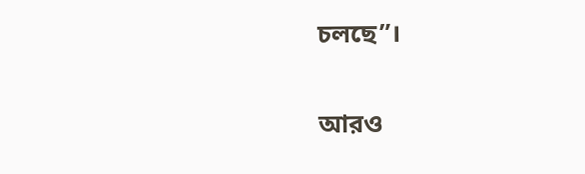চলছে”।

আরও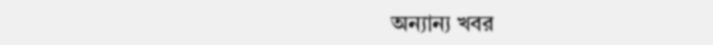অন্যান্য খবর